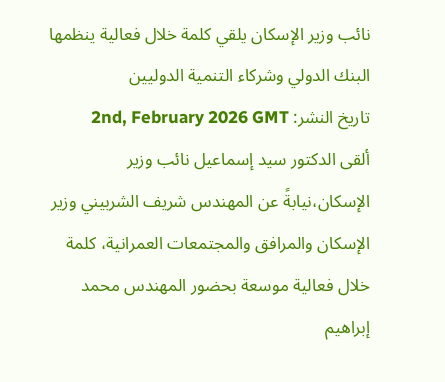نائب وزير الإسكان يلقي كلمة خلال فعالية ينظمها البنك الدولي وشركاء التنمية الدوليين
تاريخ النشر: 2nd, February 2026 GMT
ألقى الدكتور سيد إسماعيل نائب وزير الإسكان،نيابةً عن المهندس شريف الشربيني وزير الإسكان والمرافق والمجتمعات العمرانية، كلمة خلال فعالية موسعة بحضور المهندس محمد إبراهيم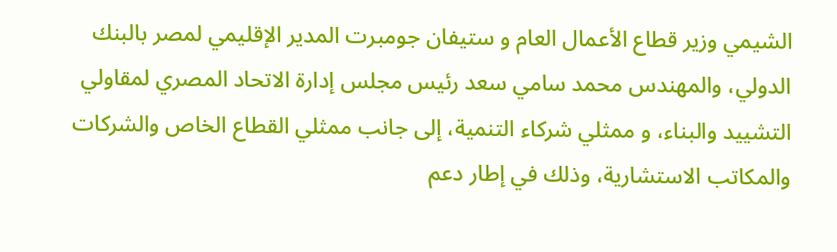الشيمي وزير قطاع الأعمال العام و ستيفان جومبرت المدير الإقليمي لمصر بالبنك الدولي، والمهندس محمد سامي سعد رئيس مجلس إدارة الاتحاد المصري لمقاولي التشييد والبناء، و ممثلي شركاء التنمية، إلى جانب ممثلي القطاع الخاص والشركات والمكاتب الاستشارية، وذلك في إطار دعم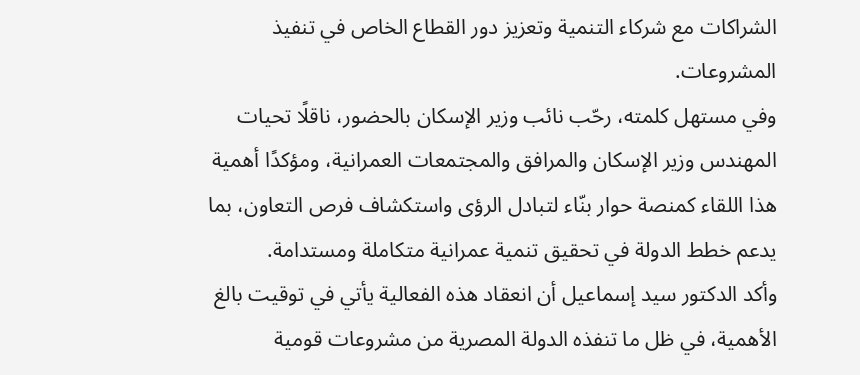الشراكات مع شركاء التنمية وتعزيز دور القطاع الخاص في تنفيذ المشروعات.
وفي مستهل كلمته، رحّب نائب وزير الإسكان بالحضور، ناقلًا تحيات المهندس وزير الإسكان والمرافق والمجتمعات العمرانية، ومؤكدًا أهمية هذا اللقاء كمنصة حوار بنّاء لتبادل الرؤى واستكشاف فرص التعاون، بما يدعم خطط الدولة في تحقيق تنمية عمرانية متكاملة ومستدامة.
وأكد الدكتور سيد إسماعيل أن انعقاد هذه الفعالية يأتي في توقيت بالغ الأهمية، في ظل ما تنفذه الدولة المصرية من مشروعات قومية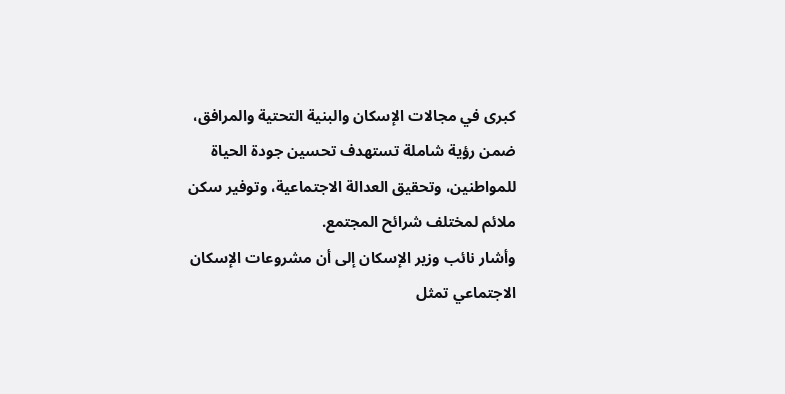كبرى في مجالات الإسكان والبنية التحتية والمرافق، ضمن رؤية شاملة تستهدف تحسين جودة الحياة للمواطنين، وتحقيق العدالة الاجتماعية، وتوفير سكن ملائم لمختلف شرائح المجتمع.
وأشار نائب وزير الإسكان إلى أن مشروعات الإسكان الاجتماعي تمثل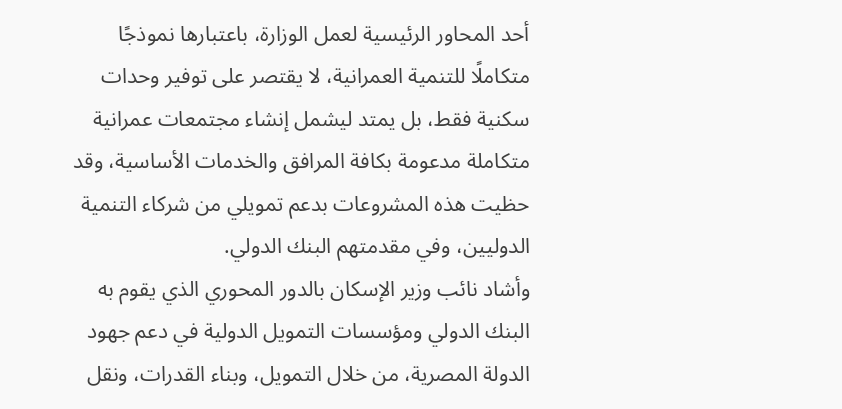أحد المحاور الرئيسية لعمل الوزارة، باعتبارها نموذجًا متكاملًا للتنمية العمرانية، لا يقتصر على توفير وحدات سكنية فقط، بل يمتد ليشمل إنشاء مجتمعات عمرانية متكاملة مدعومة بكافة المرافق والخدمات الأساسية، وقد حظيت هذه المشروعات بدعم تمويلي من شركاء التنمية الدوليين، وفي مقدمتهم البنك الدولي.
وأشاد نائب وزير الإسكان بالدور المحوري الذي يقوم به البنك الدولي ومؤسسات التمويل الدولية في دعم جهود الدولة المصرية، من خلال التمويل، وبناء القدرات، ونقل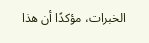الخبرات، مؤكدًا أن هذا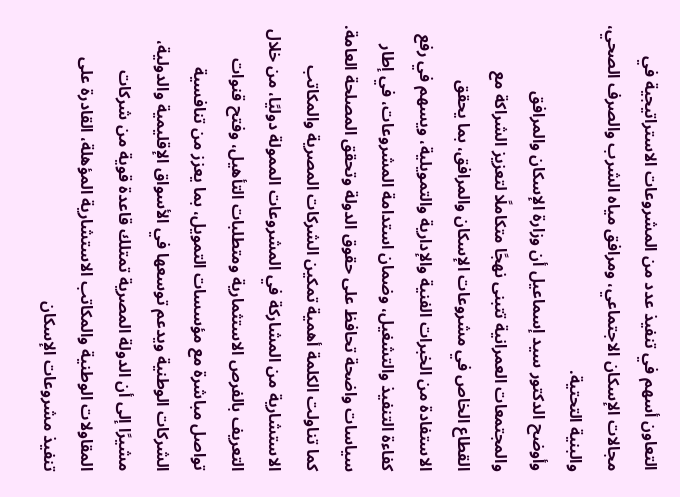التعاون أسهم في تنفيذ عدد من المشروعات الاستراتيجية في مجالات الإسكان الاجتماعي، ومرافق مياه الشرب والصرف الصحي، والبنية التحتية.
وأوضح الدكتور سيد إسماعيل أن وزارة الإسكان والمرافق والمجتمعات العمرانية تتبنى نهجًا متكاملًا لتعزيز الشراكة مع القطاع الخاص في مشروعات الإسكان والمرافق، بما يحقق الاستفادة من الخبرات الفنية والإدارية والتمويلية، ويسهم في رفع كفاءة التنفيذ والتشغيل، وضمان استدامة المشروعات، في إطار سياسات واضحة تحافظ على حقوق الدولة وتحقق المصلحة العامة.
كما تناولت الكلمة أهمية تمكين الشركات المصرية والمكاتب الاستشارية من المشاركة في المشروعات الممولة دوليًا، من خلال التعريف بالفرص الاستثمارية ومتطلبات التأهيل، وفتح قنوات تواصل مباشرة مع مؤسسات التمويل، بما يعزز من تنافسية الشركات الوطنية ويدعم توسعها في الأسواق الإقليمية والدولية، مشيرًا إلى أن الدولة المصرية تمتلك قاعدة قوية من شركات المقاولات الوطنية والمكاتب الاستشارية المؤهلة، القادرة على تنفيذ مشروعات الإسكان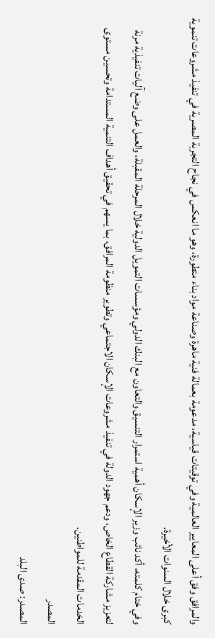والمرافق وفق أعلى المعايير العالمية وفي توقيتات قياسية، مدعومة بعمالة فنية ماهرة وصناعة مواد بناء متطورة، وهو ما انعكس في نجاح التجربة المصرية في تنفيذ مشروعات تنموية كبرى خلال السنوات الأخيرة.
وفي ختام كلمته، أكد نائب وزير الإسكان أهمية استمرار التنسيق والتعاون مع البنك الدولي ومؤسسات التمويل الدولية خلال المرحلة المقبلة، والعمل على وضع آليات تنفيذية مرنة لتعزيز مشاركة القطاع الخاص، ودعم جهود الدولة في تنفيذ مشروعات الإسكان الاجتماعي وتطوير منظومة المرافق، بما يسهم في تحقيق أهداف التنمية المستدامة وتحسين مستوى الخدمات المقدمة للمواطنين.
المصدر
المصدر: صدى البلد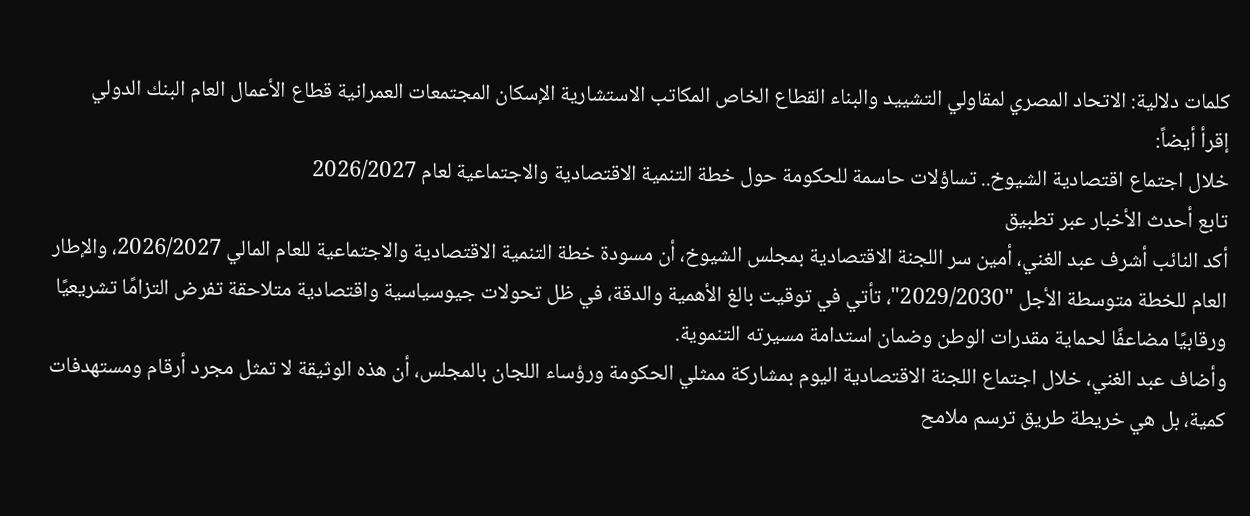كلمات دلالية: الاتحاد المصري لمقاولي التشييد والبناء القطاع الخاص المكاتب الاستشارية الإسكان المجتمعات العمرانية قطاع الأعمال العام البنك الدولي
إقرأ أيضاً:
خلال اجتماع اقتصادية الشيوخ.. تساؤلات حاسمة للحكومة حول خطة التنمية الاقتصادية والاجتماعية لعام 2026/2027
تابع أحدث الأخبار عبر تطبيق
أكد النائب أشرف عبد الغني، أمين سر اللجنة الاقتصادية بمجلس الشيوخ، أن مسودة خطة التنمية الاقتصادية والاجتماعية للعام المالي 2026/2027، والإطار العام للخطة متوسطة الأجل "2029/2030"، تأتي في توقيت بالغ الأهمية والدقة، في ظل تحولات جيوسياسية واقتصادية متلاحقة تفرض التزامًا تشريعيًا ورقابيًا مضاعفًا لحماية مقدرات الوطن وضمان استدامة مسيرته التنموية.
وأضاف عبد الغني، خلال اجتماع اللجنة الاقتصادية اليوم بمشاركة ممثلي الحكومة ورؤساء اللجان بالمجلس، أن هذه الوثيقة لا تمثل مجرد أرقام ومستهدفات كمية، بل هي خريطة طريق ترسم ملامح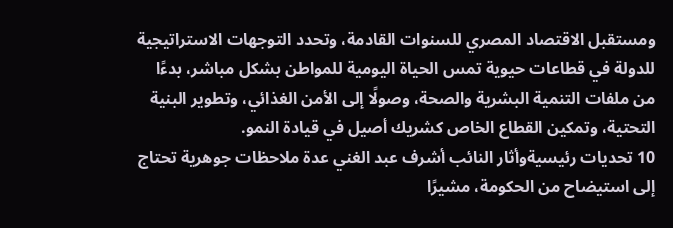ومستقبل الاقتصاد المصري للسنوات القادمة، وتحدد التوجهات الاستراتيجية للدولة في قطاعات حيوية تمس الحياة اليومية للمواطن بشكل مباشر، بدءًا من ملفات التنمية البشرية والصحة، وصولًا إلى الأمن الغذائي، وتطوير البنية التحتية، وتمكين القطاع الخاص كشريك أصيل في قيادة النمو.
10 تحديات رئيسيةوأثار النائب أشرف عبد الغني عدة ملاحظات جوهرية تحتاج إلى استيضاح من الحكومة، مشيرًا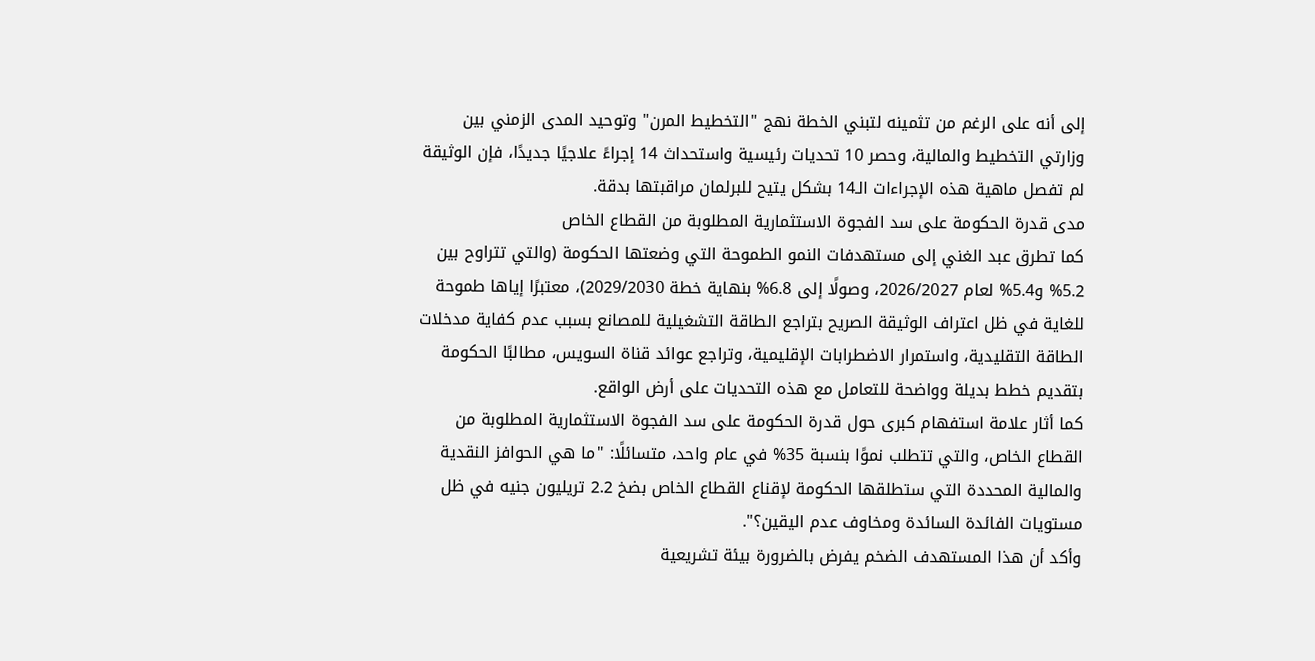إلى أنه على الرغم من تثمينه لتبني الخطة نهج "التخطيط المرن" وتوحيد المدى الزمني بين وزارتي التخطيط والمالية، وحصر 10 تحديات رئيسية واستحداث 14 إجراءً علاجيًا جديدًا، فإن الوثيقة لم تفصل ماهية هذه الإجراءات الـ14 بشكل يتيح للبرلمان مراقبتها بدقة.
مدى قدرة الحكومة على سد الفجوة الاستثمارية المطلوبة من القطاع الخاص
كما تطرق عبد الغني إلى مستهدفات النمو الطموحة التي وضعتها الحكومة (والتي تتراوح بين 5.2% و5.4% لعام 2026/2027، وصولًا إلى 6.8% بنهاية خطة 2029/2030)، معتبرًا إياها طموحة للغاية في ظل اعتراف الوثيقة الصريح بتراجع الطاقة التشغيلية للمصانع بسبب عدم كفاية مدخلات الطاقة التقليدية، واستمرار الاضطرابات الإقليمية، وتراجع عوائد قناة السويس، مطالبًا الحكومة بتقديم خطط بديلة وواضحة للتعامل مع هذه التحديات على أرض الواقع.
كما أثار علامة استفهام كبرى حول قدرة الحكومة على سد الفجوة الاستثمارية المطلوبة من القطاع الخاص، والتي تتطلب نموًا بنسبة 35% في عام واحد، متسائلًا: "ما هي الحوافز النقدية والمالية المحددة التي ستطلقها الحكومة لإقناع القطاع الخاص بضخ 2.2 تريليون جنيه في ظل مستويات الفائدة السائدة ومخاوف عدم اليقين؟".
وأكد أن هذا المستهدف الضخم يفرض بالضرورة بيئة تشريعية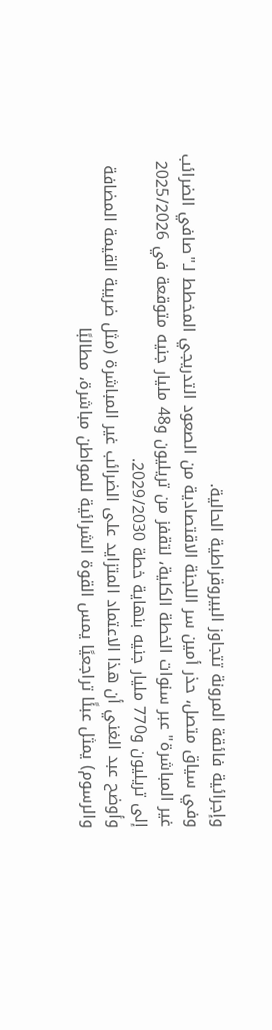وإجرائية فائقة المرونة تتجاوز البيروقراطية الحالية.
وفي سياق متصل، حذر أمين سر اللجنة الاقتصادية من الصعود التدريجي المخطط لـ"صافي الضرائب غير المباشرة" عبر سنوات الخطة الكلية، لتقفز من تريليون و48 مليار جنيه متوقعة في 2025/2026 إلى تريليون و770 مليار جنيه بنهاية خطة 2029/2030.
وأوضح عبد الغني أن هذا الاعتماد المتزايد على الضرائب غير المباشرة (مثل ضريبة القيمة المضافة والرسوم) يمثل عبئًا تراجعيًا يمس القوة الشرائية للمواطن مباشرة، مطالبًا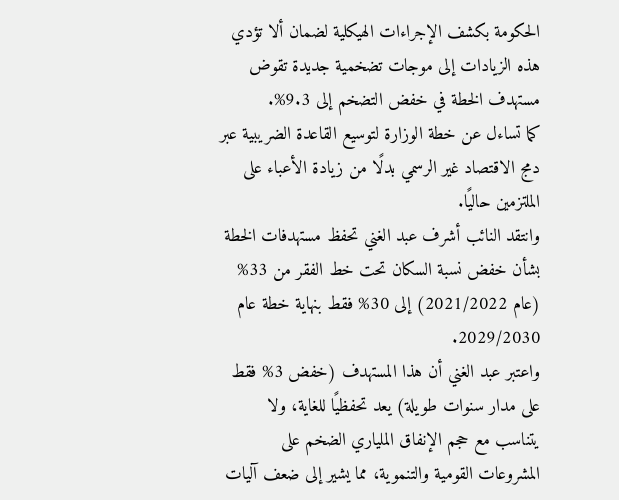الحكومة بكشف الإجراءات الهيكلية لضمان ألا تؤدي هذه الزيادات إلى موجات تضخمية جديدة تقوض مستهدف الخطة في خفض التضخم إلى 9.3%.
كما تساءل عن خطة الوزارة لتوسيع القاعدة الضريبية عبر دمج الاقتصاد غير الرسمي بدلًا من زيادة الأعباء على الملتزمين حاليًا.
وانتقد النائب أشرف عبد الغني تحفظ مستهدفات الخطة بشأن خفض نسبة السكان تحت خط الفقر من 33% (عام 2021/2022) إلى 30% فقط بنهاية خطة عام 2029/2030.
واعتبر عبد الغني أن هذا المستهدف (خفض 3% فقط على مدار سنوات طويلة) يعد تحفظيًا للغاية، ولا يتناسب مع حجم الإنفاق الملياري الضخم على المشروعات القومية والتنموية، مما يشير إلى ضعف آليات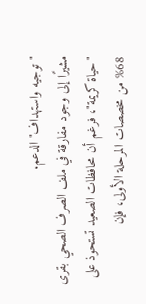"توجيه واستهداف" الدعم.
مشيرًا إلى وجود مفارقة في ملف الصرف الصحي بقرى "حياة كريمة"، فرغم أن محافظات الصعيد تستحوذ على 68% من مخصصات المرحلة الأولى، فإن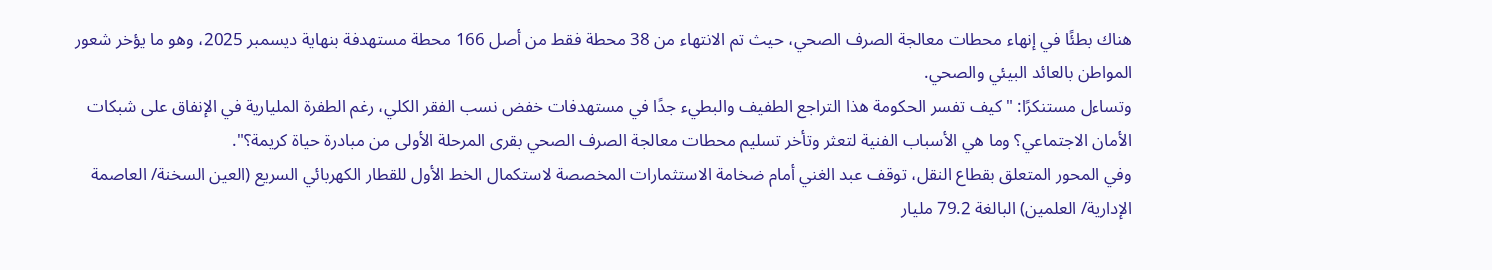هناك بطئًا في إنهاء محطات معالجة الصرف الصحي، حيث تم الانتهاء من 38 محطة فقط من أصل 166 محطة مستهدفة بنهاية ديسمبر 2025، وهو ما يؤخر شعور المواطن بالعائد البيئي والصحي.
وتساءل مستنكرًا: "كيف تفسر الحكومة هذا التراجع الطفيف والبطيء جدًا في مستهدفات خفض نسب الفقر الكلي، رغم الطفرة المليارية في الإنفاق على شبكات الأمان الاجتماعي؟ وما هي الأسباب الفنية لتعثر وتأخر تسليم محطات معالجة الصرف الصحي بقرى المرحلة الأولى من مبادرة حياة كريمة؟".
وفي المحور المتعلق بقطاع النقل، توقف عبد الغني أمام ضخامة الاستثمارات المخصصة لاستكمال الخط الأول للقطار الكهربائي السريع (العين السخنة/ العاصمة الإدارية/ العلمين) البالغة 79.2 مليار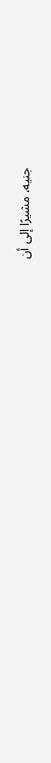جنيه، مشيرًا إلى أن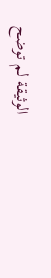الوثيقة لم توضح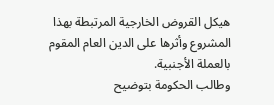هيكل القروض الخارجية المرتبطة بهذا المشروع وأثرها على الدين العام المقوم بالعملة الأجنبية.
وطالب الحكومة بتوضيح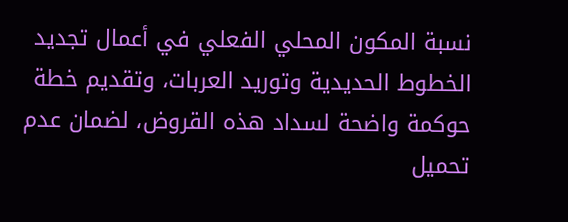نسبة المكون المحلي الفعلي في أعمال تجديد الخطوط الحديدية وتوريد العربات، وتقديم خطة حوكمة واضحة لسداد هذه القروض، لضمان عدم تحميل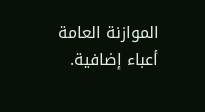الموازنة العامة أعباء إضافية.